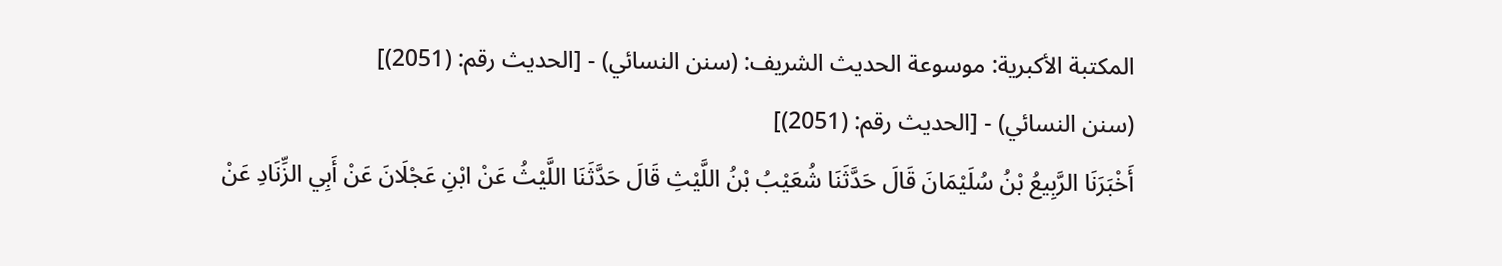المكتبة الأكبرية: موسوعة الحديث الشريف: (سنن النسائي) - [الحديث رقم: (2051)]
(سنن النسائي) - [الحديث رقم: (2051)]
أَخْبَرَنَا الرَّبِيعُ بْنُ سُلَيْمَانَ قَالَ حَدَّثَنَا شُعَيْبُ بْنُ اللَّيْثِ قَالَ حَدَّثَنَا اللَّيْثُ عَنْ ابْنِ عَجْلَانَ عَنْ أَبِي الزِّنَادِ عَنْ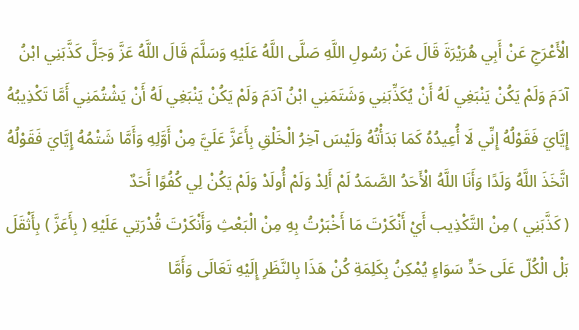الْأَعْرَجِ عَنْ أَبِي هُرَيْرَةَ قَالَ عَنْ رَسُولِ اللَّهِ صَلَّى اللَّهُ عَلَيْهِ وَسَلَّمَ قَالَ اللَّهُ عَزَّ وَجَلَّ كَذَّبَنِي ابْنُ آدَمَ وَلَمْ يَكُنْ يَنْبَغِي لَهُ أَنْ يُكَذِّبَنِي وَشَتَمَنِي ابْنُ آدَمَ وَلَمْ يَكُنْ يَنْبَغِي لَهُ أَنْ يَشْتُمَنِي أَمَّا تَكْذِيبُهُ إِيَّايَ فَقَوْلُهُ إِنِّي لَا أُعِيدُهُ كَمَا بَدَأْتُهُ وَلَيْسَ آخِرُ الْخَلْقِ بِأَعَزَّ عَلَيَّ مِنْ أَوَّلِهِ وَأَمَّا شَتْمُهُ إِيَّايَ فَقَوْلُهُ اتَّخَذَ اللَّهُ وَلَدًا وَأَنَا اللَّهُ الْأَحَدُ الصَّمَدُ لَمْ أَلِدْ وَلَمْ أُولَدْ وَلَمْ يَكُنْ لِي كُفُوًا أَحَدٌ
( كَذَّبَنِي ) مِنْ التَّكْذِيب أَيْ أَنْكَرْتَ مَا أَخْبَرْتُ بِهِ مِنْ الْبَعْثِ وَأَنْكَرْتَ قُدْرَتِي عَلَيْهِ ( بِأَعَزَّ ) بِأَثْقَلَ بَلْ الْكُلّ عَلَى حَدٍّ سَوَاءٍ يُمْكِنُ بِكَلِمَةِ كُنْ هَذَا بِالنَّظَرِ إِلَيْهِ تَعَالَى وَأَمَّا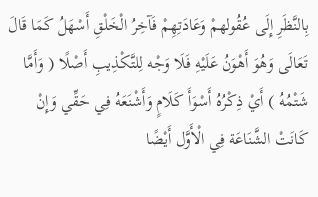بِالنَّظَرِ إِلَى عُقُولهمْ وَعَادَتِهِمْ فَآخِرُ الْخَلْقِ أَسْهَلُ كَمَا قَالَ تَعَالَى وَهُوَ أَهْوَنُ عَلَيْهِ فَلَا وَجْه لِلتَّكْذِيبِ أَصْلًا ( وَأَمَّا شَتْمُهُ ) أَيْ ذِكْرُهُ أَسْوَأَ كَلَامٍ وَأَشْنَعَهُ فِي حَقِّي وَإِنْ كَانَتْ الشَّنَاعَة فِي الْأَوَّل أَيْضًا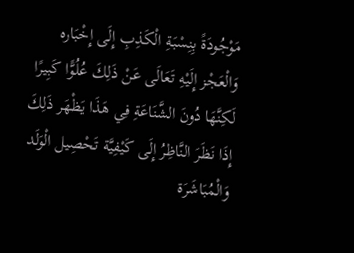مَوْجُودَةً بِنِسْبَةِ الْكَذِبِ إِلَى إِخْبَاره وَالْعَجْز إِلَيْهِ تَعَالَى عَنْ ذَلِكَ عُلُوًّا كَبِيرًا لَكِنَّهَا دُونَ الشَّنَاعَةِ فِي هَذَا يَظْهَر ذَلِكَ إِذَا نَظَرَ النَّاظِرُ إِلَى كَيْفِيَّة تَحْصِيل الْوَلَد وَالْمُبَاشَرَة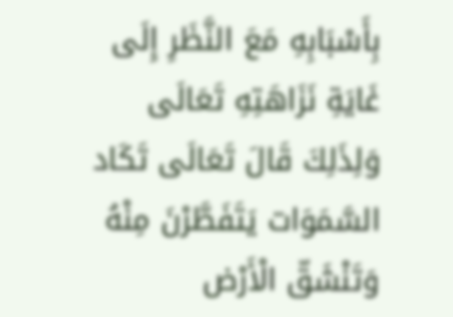بِأَسْبَابِهِ مَعَ النَّظَرِ إِلَى غَايَةِ نَزَاهَتِهِ تَعَالَى وَلِذَلِكَ قَالَ تَعَالَى تَكَاد السَّمَوَات يَتَفَطَّرْنَ مِنْهُ وَتَنْشَقّ الْأَرْض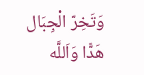وَتَخِرّ الْجِبَال هَدًّا وَاَللَّه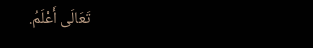تَعَالَى أَعْلَمُ.